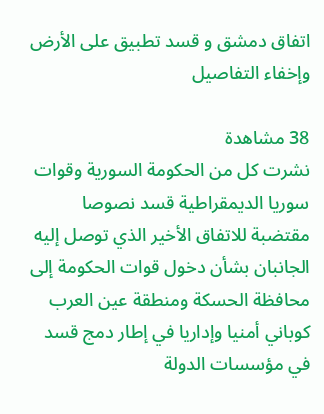اتفاق دمشق و قسد تطبيق على الأرض وإخفاء التفاصيل

38 مشاهدة
نشرت كل من الحكومة السورية وقوات سوريا الديمقراطية قسد نصوصا مقتضبة للاتفاق الأخير الذي توصل إليه الجانبان بشأن دخول قوات الحكومة إلى محافظة الحسكة ومنطقة عين العرب كوباني أمنيا وإداريا في إطار دمج قسد في مؤسسات الدولة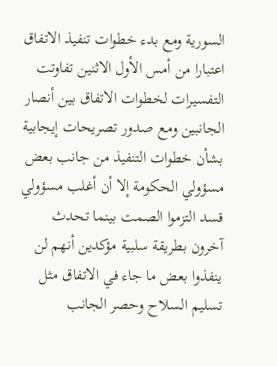السورية ومع بدء خطوات تنفيذ الاتفاق اعتبارا من أمس الأول الاثنين تفاوتت التفسيرات لخطوات الاتفاق بين أنصار الجانبين ومع صدور تصريحات إيجابية بشأن خطوات التنفيذ من جانب بعض مسؤولي الحكومة إلا أن أغلب مسؤولي قسد التزموا الصمت بينما تحدث آخرون بطريقة سلبية مؤكدين أنهم لن ينفذوا بعض ما جاء في الاتفاق مثل تسليم السلاح وحصر الجانب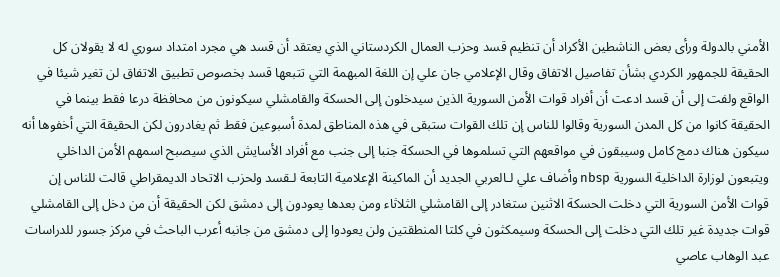الأمني بالدولة ورأى بعض الناشطين الأكراد أن تنظيم قسد وحزب العمال الكردستاني الذي يعتقد أن قسد هي مجرد امتداد سوري له لا يقولان كل الحقيقة للجمهور الكردي بشأن تفاصيل الاتفاق وقال الإعلامي جان علي إن اللغة المبهمة التي تتبعها قسد بخصوص تطبيق الاتفاق لن تغير شيئا في الواقع ولفت إلى أن قسد ادعت أن أفراد قوات الأمن السورية الذين سيدخلون إلى الحسكة والقامشلي سيكونون من محافظة درعا فقط بينما في الحقيقة كانوا من كل المدن السورية وقالوا للناس إن تلك القوات ستبقى في هذه المناطق لمدة أسبوعين فقط ثم يغادرون لكن الحقيقة التي أخفوها أنه سيكون هناك دمج كامل وسيبقون في مواقعهم التي تسلموها في الحسكة جنبا إلى جنب مع أفراد الأسايش الذي سيصبح اسمهم الأمن الداخلي ويتبعون لوزارة الداخلية السورية nbsp وأضاف علي لـالعربي الجديد أن الماكينة الإعلامية التابعة لـقسد ولحزب الاتحاد الديمقراطي قالت للناس إن قوات الأمن السورية التي دخلت الحسكة الاثنين ستغادر إلى القامشلي الثلاثاء ومن بعدها يعودون إلى دمشق لكن الحقيقة أن من دخل إلى القامشلي قوات جديدة غير تلك التي دخلت إلى الحسكة وسيمكثون في كلتا المنطقتين ولن يعودوا إلى دمشق من جانبه أعرب الباحث في مركز جسور للدراسات عبد الوهاب عاصي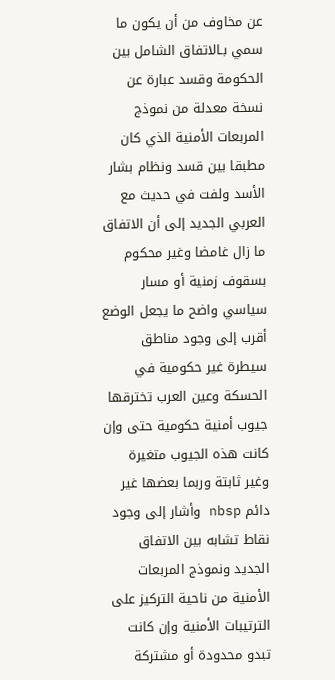عن مخاوف من أن يكون ما سمي بـالاتفاق الشامل بين الحكومة وقسد عبارة عن نسخة معدلة من نموذج المربعات الأمنية الذي كان مطبقا بين قسد ونظام بشار الأسد ولفت في حديث مع العربي الجديد إلى أن الاتفاق ما زال غامضا وغير محكوم بسقوف زمنية أو مسار سياسي واضح ما يجعل الوضع أقرب إلى وجود مناطق سيطرة غير حكومية في الحسكة وعين العرب تخترقها جيوب أمنية حكومية حتى وإن كانت هذه الجيوب متغيرة وغير ثابتة وربما بعضها غير دائم nbsp وأشار إلى وجود نقاط تشابه بين الاتفاق الجديد ونموذج المربعات الأمنية من ناحية التركيز على الترتيبات الأمنية وإن كانت تبدو محدودة أو مشتركة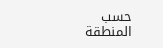حسب المنطقة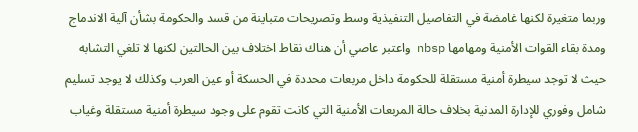وربما متغيرة لكنها غامضة في التفاصيل التنفيذية وسط وتصريحات متباينة من قسد والحكومة بشأن آلية الاندماج ومدة بقاء القوات الأمنية ومهامها nbsp واعتبر عاصي أن هناك نقاط اختلاف بين الحالتين لكنها لا تلغي التشابه حيث لا توجد سيطرة أمنية مستقلة للحكومة داخل مربعات محددة في الحسكة أو عين العرب وكذلك لا يوجد تسليم شامل وفوري للإدارة المدنية بخلاف حالة المربعات الأمنية التي كانت تقوم على وجود سيطرة أمنية مستقلة وغياب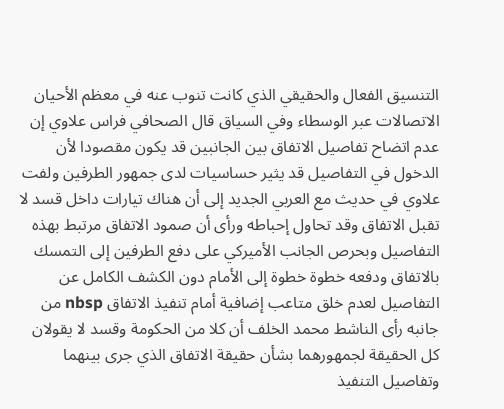التنسيق الفعال والحقيقي الذي كانت تنوب عنه في معظم الأحيان الاتصالات عبر الوسطاء وفي السياق قال الصحافي فراس علاوي إن عدم اتضاح تفاصيل الاتفاق بين الجانبين قد يكون مقصودا لأن الدخول في التفاصيل قد يثير حساسيات لدى جمهور الطرفين ولفت علاوي في حديث مع العربي الجديد إلى أن هناك تيارات داخل قسد لا تقبل الاتفاق وقد تحاول إحباطه ورأى أن صمود الاتفاق مرتبط بهذه التفاصيل وبحرص الجانب الأميركي على دفع الطرفين إلى التمسك بالاتفاق ودفعه خطوة خطوة إلى الأمام دون الكشف الكامل عن التفاصيل لعدم خلق متاعب إضافية أمام تنفيذ الاتفاق nbsp من جانبه رأى الناشط محمد الخلف أن كلا من الحكومة وقسد لا يقولان كل الحقيقة لجمهورهما بشأن حقيقة الاتفاق الذي جرى بينهما وتفاصيل التنفيذ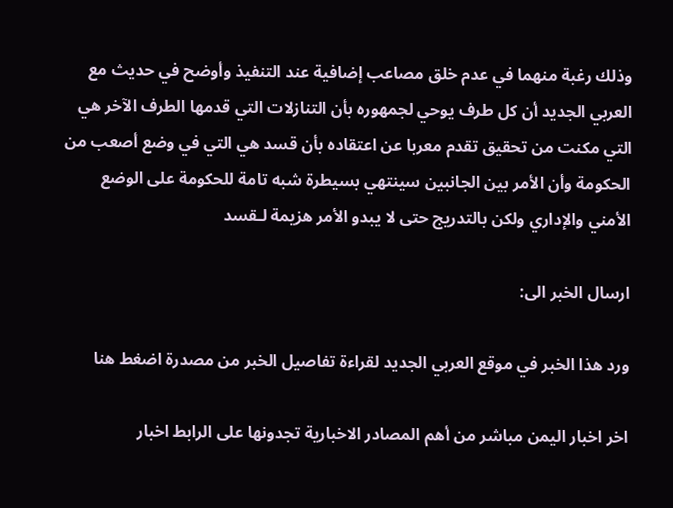وذلك رغبة منهما في عدم خلق مصاعب إضافية عند التنفيذ وأوضح في حديث مع العربي الجديد أن كل طرف يوحي لجمهوره بأن التنازلات التي قدمها الطرف الآخر هي التي مكنت من تحقيق تقدم معربا عن اعتقاده بأن قسد هي التي في وضع أصعب من الحكومة وأن الأمر بين الجانبين سينتهي بسيطرة شبه تامة للحكومة على الوضع الأمني والإداري ولكن بالتدريج حتى لا يبدو الأمر هزيمة لـقسد

ارسال الخبر الى:

ورد هذا الخبر في موقع العربي الجديد لقراءة تفاصيل الخبر من مصدرة اضغط هنا

اخر اخبار اليمن مباشر من أهم المصادر الاخبارية تجدونها على الرابط اخبار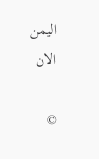اليمن الان

©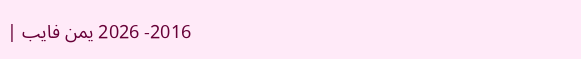2016- 2026 يمن فايب |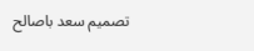تصميم سعد باصالح